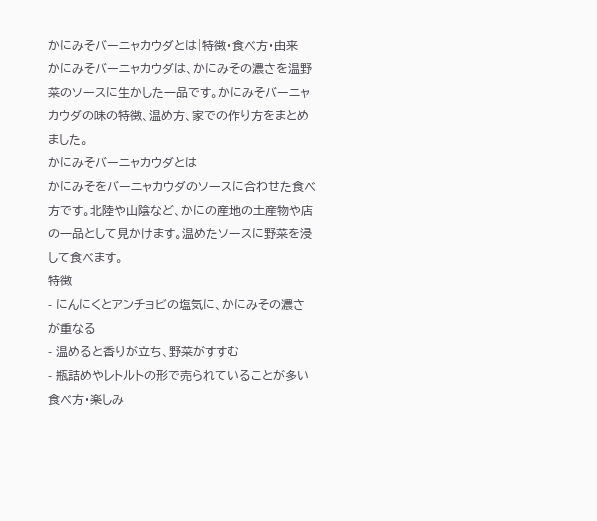かにみそバーニャカウダとは|特徴・食べ方・由来
かにみそバーニャカウダは、かにみその濃さを温野菜のソースに生かした一品です。かにみそバーニャカウダの味の特徴、温め方、家での作り方をまとめました。
かにみそバーニャカウダとは
かにみそをバーニャカウダのソースに合わせた食べ方です。北陸や山陰など、かにの産地の土産物や店の一品として見かけます。温めたソースに野菜を浸して食べます。
特徴
- にんにくとアンチョビの塩気に、かにみその濃さが重なる
- 温めると香りが立ち、野菜がすすむ
- 瓶詰めやレトルトの形で売られていることが多い
食べ方・楽しみ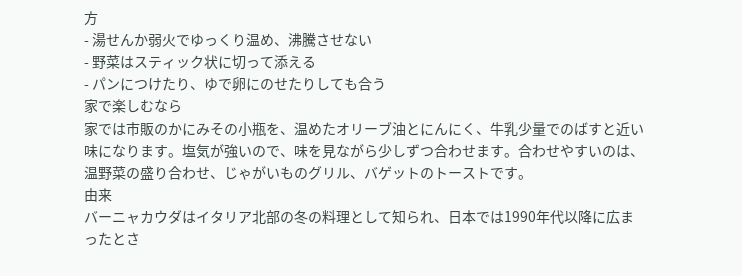方
- 湯せんか弱火でゆっくり温め、沸騰させない
- 野菜はスティック状に切って添える
- パンにつけたり、ゆで卵にのせたりしても合う
家で楽しむなら
家では市販のかにみその小瓶を、温めたオリーブ油とにんにく、牛乳少量でのばすと近い味になります。塩気が強いので、味を見ながら少しずつ合わせます。合わせやすいのは、温野菜の盛り合わせ、じゃがいものグリル、バゲットのトーストです。
由来
バーニャカウダはイタリア北部の冬の料理として知られ、日本では1990年代以降に広まったとさ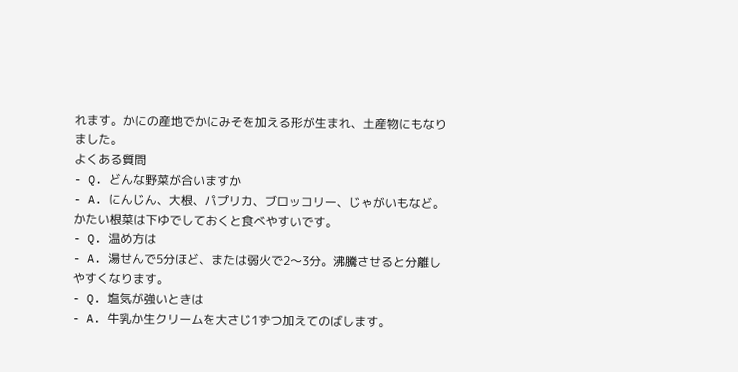れます。かにの産地でかにみそを加える形が生まれ、土産物にもなりました。
よくある質問
- Q. どんな野菜が合いますか
- A. にんじん、大根、パプリカ、ブロッコリー、じゃがいもなど。かたい根菜は下ゆでしておくと食べやすいです。
- Q. 温め方は
- A. 湯せんで5分ほど、または弱火で2〜3分。沸騰させると分離しやすくなります。
- Q. 塩気が強いときは
- A. 牛乳か生クリームを大さじ1ずつ加えてのばします。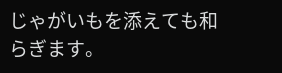じゃがいもを添えても和らぎます。